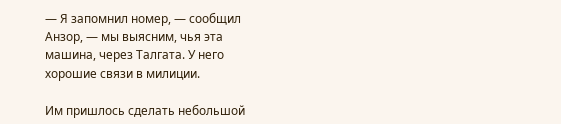— Я запомнил номер, — сообщил Анзор, — мы выясним, чья эта машина, через Талгата. У него хорошие связи в милиции.

Им пришлось сделать небольшой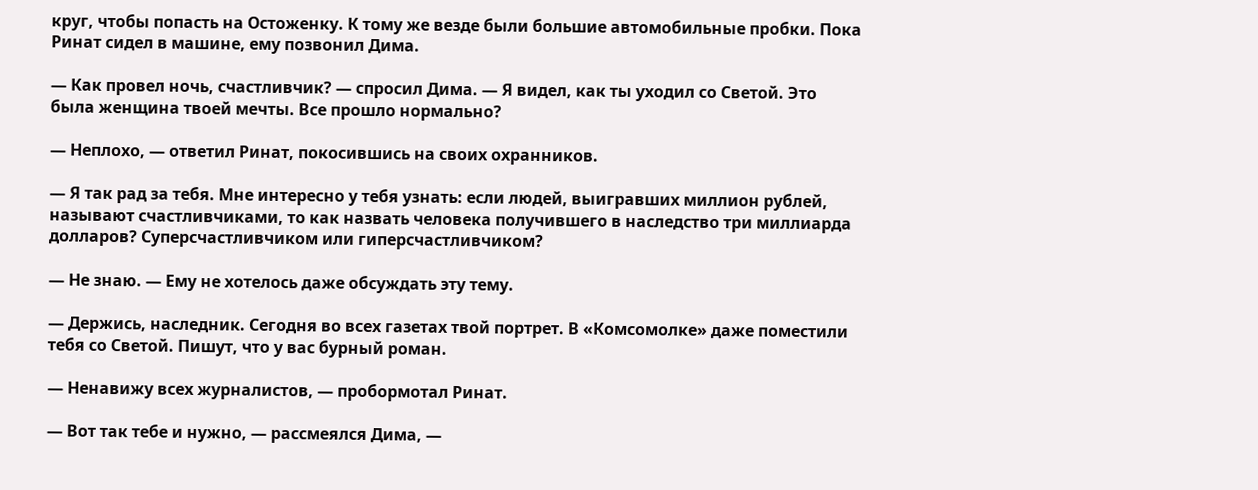круг, чтобы попасть на Остоженку. К тому же везде были большие автомобильные пробки. Пока Ринат сидел в машине, ему позвонил Дима.

— Как провел ночь, счастливчик? — спросил Дима. — Я видел, как ты уходил со Светой. Это была женщина твоей мечты. Все прошло нормально?

— Неплохо, — ответил Ринат, покосившись на своих охранников.

— Я так рад за тебя. Мне интересно у тебя узнать: если людей, выигравших миллион рублей, называют счастливчиками, то как назвать человека получившего в наследство три миллиарда долларов? Суперсчастливчиком или гиперсчастливчиком?

— Не знаю. — Ему не хотелось даже обсуждать эту тему.

— Держись, наследник. Сегодня во всех газетах твой портрет. В «Комсомолке» даже поместили тебя со Светой. Пишут, что у вас бурный роман.

— Ненавижу всех журналистов, — пробормотал Ринат.

— Вот так тебе и нужно, — рассмеялся Дима, —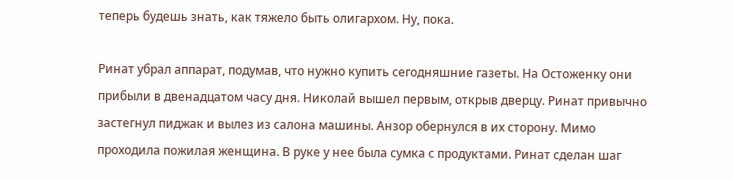теперь будешь знать, как тяжело быть олигархом. Ну, пока.

Ринат убрал аппарат, подумав, что нужно купить сегодняшние газеты. На Остоженку они прибыли в двенадцатом часу дня. Николай вышел первым, открыв дверцу. Ринат привычно застегнул пиджак и вылез из салона машины. Анзор обернулся в их сторону. Мимо проходила пожилая женщина. В руке у нее была сумка с продуктами. Ринат сделан шаг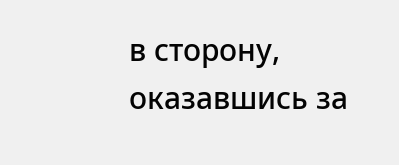в сторону, оказавшись за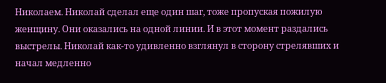Николаем. Николай сделал еще один шаг, тоже пропуская пожилую женщину. Они оказались на одной линии. И в этот момент раздались выстрелы. Николай как-то удивленно взглянул в сторону стрелявших и начал медленно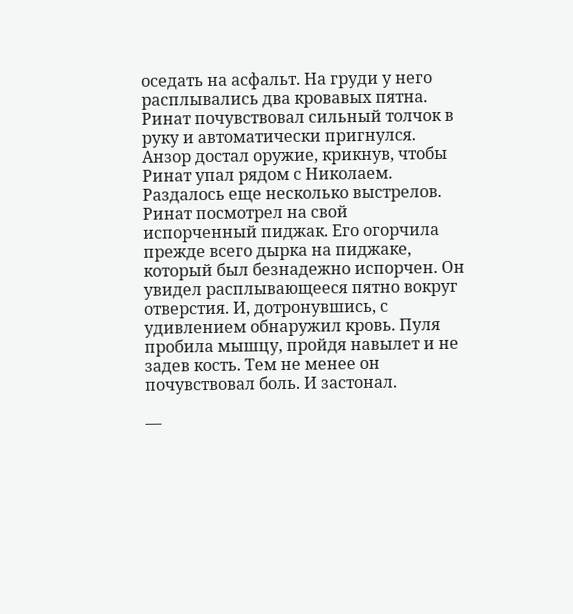оседать на асфальт. На груди у него расплывались два кровавых пятна. Ринат почувствовал сильный толчок в руку и автоматически пригнулся. Анзор достал оружие, крикнув, чтобы Ринат упал рядом с Николаем. Раздалось еще несколько выстрелов. Ринат посмотрел на свой испорченный пиджак. Его огорчила прежде всего дырка на пиджаке, который был безнадежно испорчен. Он увидел расплывающееся пятно вокруг отверстия. И, дотронувшись, с удивлением обнаружил кровь. Пуля пробила мышцу, пройдя навылет и не задев кость. Тем не менее он почувствовал боль. И застонал.

—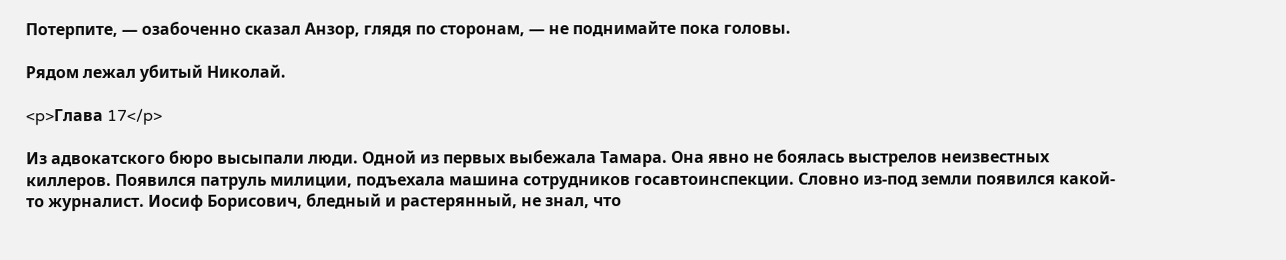Потерпите, — озабоченно сказал Анзор, глядя по сторонам, — не поднимайте пока головы.

Рядом лежал убитый Николай.

<p>Глава 17</p>

Из адвокатского бюро высыпали люди. Одной из первых выбежала Тамара. Она явно не боялась выстрелов неизвестных киллеров. Появился патруль милиции, подъехала машина сотрудников госавтоинспекции. Словно из-под земли появился какой-то журналист. Иосиф Борисович, бледный и растерянный, не знал, что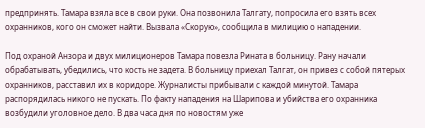предпринять. Тамара взяла все в свои руки. Она позвонила Талгату, попросила его взять всех охранников, кого он сможет найти. Вызвала «Скорую», сообщила в милицию о нападении.

Под охраной Анзора и двух милиционеров Тамара повезла Рината в больницу. Рану начали обрабатывать, убедились, что кость не задета. В больницу приехал Талгат, он привез с собой пятерых охранников, расставил их в коридоре. Журналисты прибывали с каждой минутой. Тамара распорядилась никого не пускать. По факту нападения на Шарипова и убийства его охранника возбудили уголовное дело. В два часа дня по новостям уже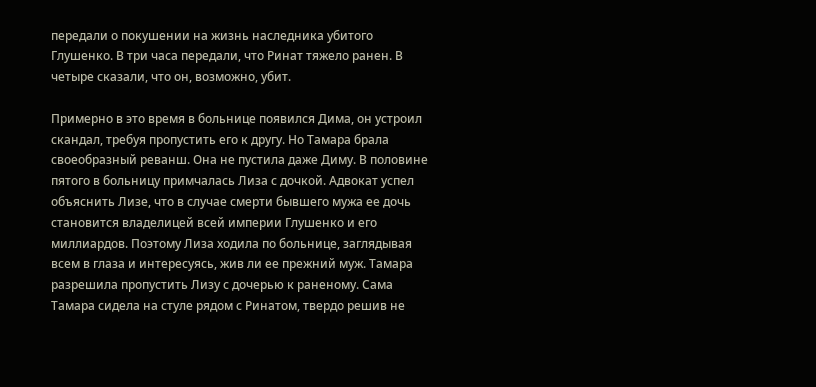передали о покушении на жизнь наследника убитого Глушенко. В три часа передали, что Ринат тяжело ранен. В четыре сказали, что он, возможно, убит.

Примерно в это время в больнице появился Дима, он устроил скандал, требуя пропустить его к другу. Но Тамара брала своеобразный реванш. Она не пустила даже Диму. В половине пятого в больницу примчалась Лиза с дочкой. Адвокат успел объяснить Лизе, что в случае смерти бывшего мужа ее дочь становится владелицей всей империи Глушенко и его миллиардов. Поэтому Лиза ходила по больнице, заглядывая всем в глаза и интересуясь, жив ли ее прежний муж. Тамара разрешила пропустить Лизу с дочерью к раненому. Сама Тамара сидела на стуле рядом с Ринатом, твердо решив не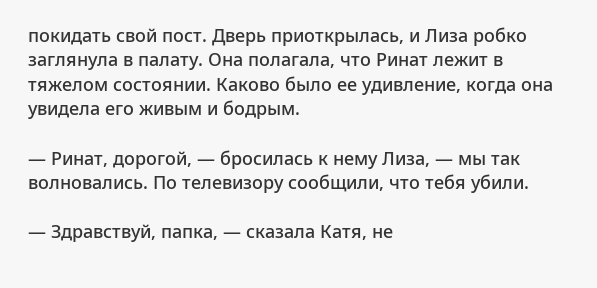покидать свой пост. Дверь приоткрылась, и Лиза робко заглянула в палату. Она полагала, что Ринат лежит в тяжелом состоянии. Каково было ее удивление, когда она увидела его живым и бодрым.

— Ринат, дорогой, — бросилась к нему Лиза, — мы так волновались. По телевизору сообщили, что тебя убили.

— Здравствуй, папка, — сказала Катя, не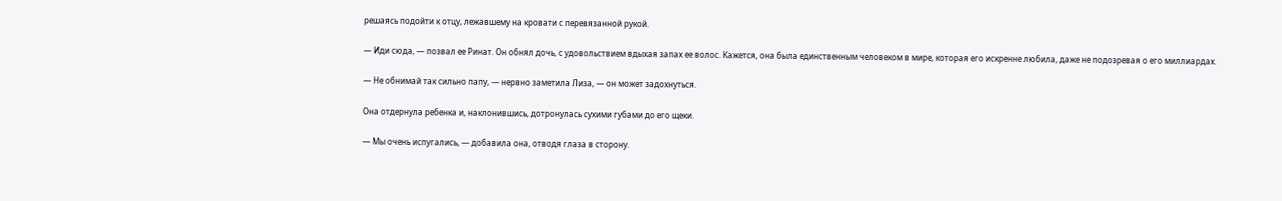решаясь подойти к отцу, лежавшему на кровати с перевязанной рукой.

— Иди сюда, — позвал ее Ринат. Он обнял дочь, с удовольствием вдыхая запах ее волос. Кажется, она была единственным человеком в мире, которая его искренне любила, даже не подозревая о его миллиардах.

— Не обнимай так сильно папу, — нервно заметила Лиза, — он может задохнуться.

Она отдернула ребенка и, наклонившись, дотронулась сухими губами до его щеки.

— Мы очень испугались, — добавила она, отводя глаза в сторону.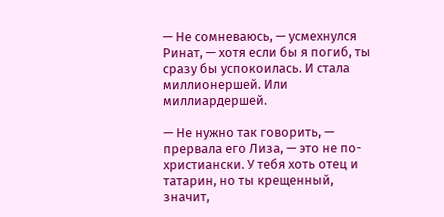— Не сомневаюсь, — усмехнулся Ринат, — хотя если бы я погиб, ты сразу бы успокоилась. И стала миллионершей. Или миллиардершей.

— Не нужно так говорить, — прервала его Лиза, — это не по-христиански. У тебя хоть отец и татарин, но ты крещенный, значит,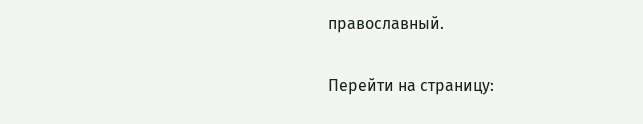православный.

Перейти на страницу: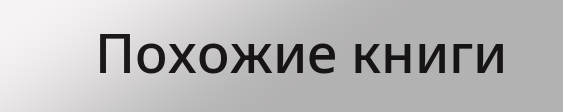Похожие книги